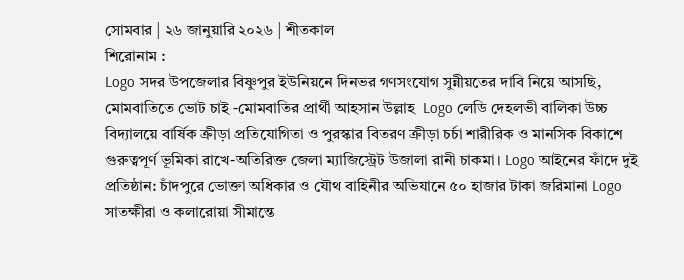সোমবার | ২৬ জানুয়ারি ২০২৬ | শীতকাল
শিরোনাম :
Logo সদর উপজেলার বিষ্ণুপুর ইউনিয়নে দিনভর গণসংযোগ সুন্নীয়তের দাবি নিয়ে আসছি, মোমবাতিতে ভোট চাই -মোমবাতির প্রার্থী আহসান উল্লাহ  Logo লেডি দেহলভী বালিকা উচ্চ বিদ্যালয়ে বার্ষিক ক্রীড়া প্রতিযোগিতা ও পুরস্কার বিতরণ ক্রীড়া চর্চা শারীরিক ও মানসিক বিকাশে গুরুত্বপূর্ণ ভূমিকা রাখে-অতিরিক্ত জেলা ম্যাজিস্ট্রেট উজালা রানী চাকমা। Logo আইনের ফাঁদে দুই প্রতিষ্ঠান: চাঁদপুরে ভোক্তা অধিকার ও যৌথ বাহিনীর অভিযানে ৫০ হাজার টাকা জরিমানা Logo সাতক্ষীরা ও কলারোয়া সীমান্তে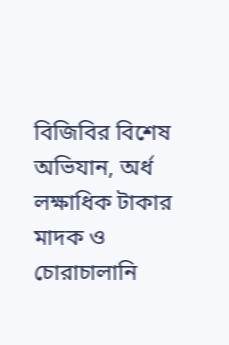বিজিবির বিশেষ অভিযান, অর্ধ লক্ষাধিক টাকার মাদক ও চোরাচালানি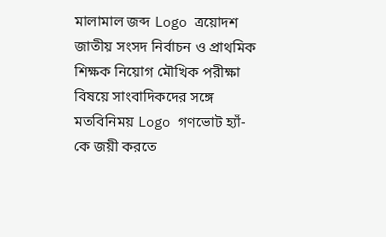মালামাল জব্দ Logo ত্রয়োদশ জাতীয় সংসদ নির্বাচন ও প্রাথমিক শিক্ষক নিয়োগ মৌখিক পরীক্ষা বিষয়ে সাংবাদিকদের সঙ্গে মতবিনিময় Logo গণভোট হ্যাঁ-কে জয়ী করতে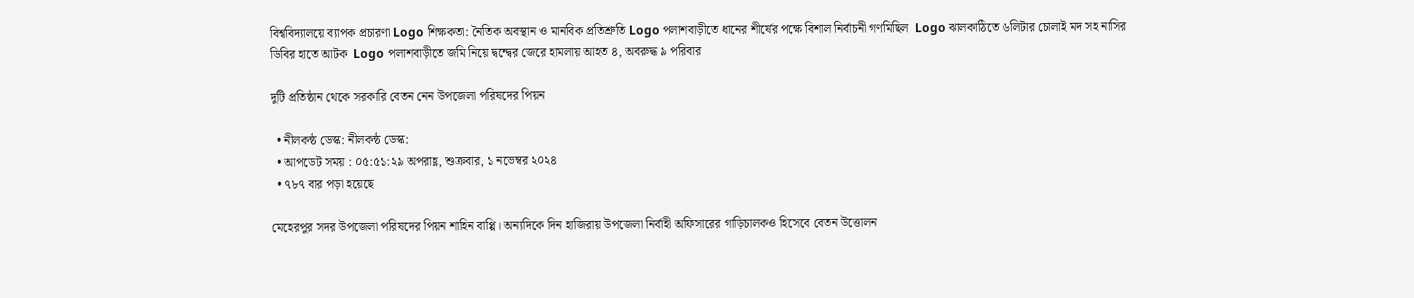বিশ্ববিদ্যালয়ে ব্যাপক প্রচারণা Logo শিক্ষকতা: নৈতিক অবস্থান ও মানবিক প্রতিশ্রুতি Logo পলাশবাড়ীতে ধানের শীর্ষের পক্ষে বিশাল নির্বাচনী গণমিছিল  Logo ঝালকাঠিতে ৬লিটার চোলাই মদ সহ নাসির ডিবির হাতে আটক  Logo পলাশবাড়ীতে জমি নিয়ে দ্বন্দ্বের জেরে হামলায় আহত ৪, অবরুদ্ধ ৯ পরিবার

দুটি প্রতিষ্ঠান থেকে সরকারি বেতন নেন উপজেলা পরিষদের পিয়ন

  • নীলকন্ঠ ডেস্ক: নীলকন্ঠ ডেস্ক:
  • আপডেট সময় : ০৫:৫১:২৯ অপরাহ্ণ, শুক্রবার, ১ নভেম্বর ২০২৪
  • ৭৮৭ বার পড়া হয়েছে

মেহেরপুর সদর উপজেলা পরিষদের পিয়ন শাহিন বাপ্পি। অন্যদিকে দিন হাজিরায় উপজেলা নির্বাহী অফিসারের গাড়িচালকও হিসেবে বেতন উত্তোলন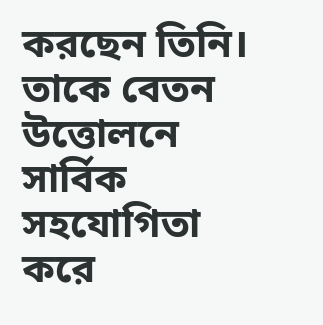করছেন তিনি। তাকে বেতন উত্তোলনে সার্বিক সহযোগিতা করে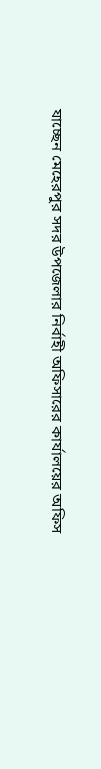যাচ্ছেন মেহেরপুর সদর উপজেলার নির্বাহী অফিসারের কার্যালয়ের অফিস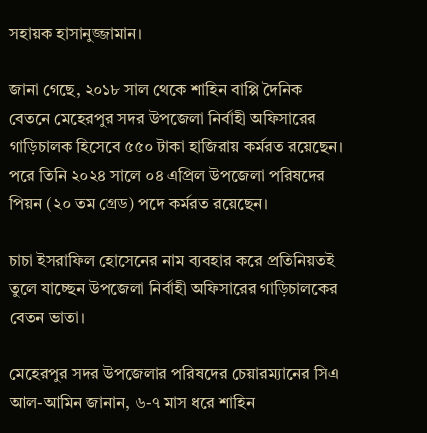সহায়ক হাসানুজ্জামান।

জানা গেছে, ২০১৮ সাল থেকে শাহিন বাপ্পি দৈনিক বেতনে মেহেরপুর সদর উপজেলা নির্বাহী অফিসারের গাড়িচালক হিসেবে ৫৫০ টাকা হাজিরায় কর্মরত রয়েছেন। পরে তিনি ২০২৪ সালে ০৪ এপ্রিল উপজেলা পরিষদের পিয়ন (২০ তম গ্রেড) পদে কর্মরত রয়েছেন।

চাচা ইসরাফিল হোসেনের নাম ব্যবহার করে প্রতিনিয়তই তুলে যাচ্ছেন উপজেলা নির্বাহী অফিসারের গাড়িচালকের বেতন ভাতা।

মেহেরপুর সদর উপজেলার পরিষদের চেয়ারম্যানের সিএ আল-আমিন জানান, ৬-৭ মাস ধরে শাহিন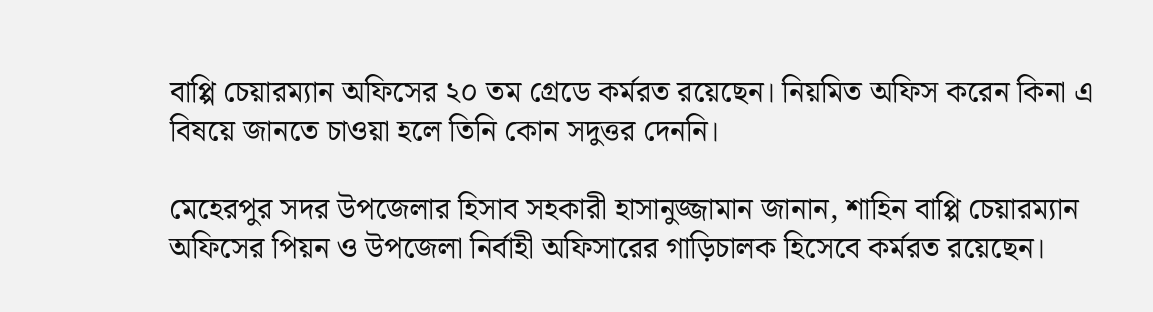বাপ্পি চেয়ারম্যান অফিসের ২০ তম গ্রেডে কর্মরত রয়েছেন। নিয়মিত অফিস করেন কিনা এ বিষয়ে জানতে চাওয়া হলে তিনি কোন সদুত্তর দেননি।

মেহেরপুর সদর উপজেলার হিসাব সহকারী হাসানুজ্জামান জানান, শাহিন বাপ্পি চেয়ারম্যান অফিসের পিয়ন ও উপজেলা নির্বাহী অফিসারের গাড়িচালক হিসেবে কর্মরত রয়েছেন।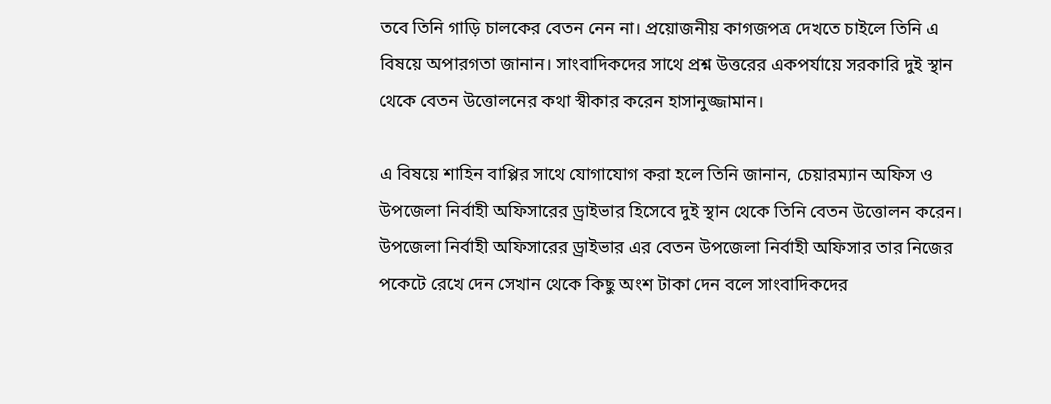তবে তিনি গাড়ি চালকের বেতন নেন না। প্রয়োজনীয় কাগজপত্র দেখতে চাইলে তিনি এ বিষয়ে অপারগতা জানান। সাংবাদিকদের সাথে প্রশ্ন উত্তরের একপর্যায়ে সরকারি দুই স্থান থেকে বেতন উত্তোলনের কথা স্বীকার করেন হাসানুজ্জামান।

এ বিষয়ে শাহিন বাপ্পির সাথে যোগাযোগ করা হলে তিনি জানান, চেয়ারম্যান অফিস ও উপজেলা নির্বাহী অফিসারের ড্রাইভার হিসেবে দুই স্থান থেকে তিনি বেতন উত্তোলন করেন। উপজেলা নির্বাহী অফিসারের ড্রাইভার এর বেতন উপজেলা নির্বাহী অফিসার তার নিজের পকেটে রেখে দেন সেখান থেকে কিছু অংশ টাকা দেন বলে সাংবাদিকদের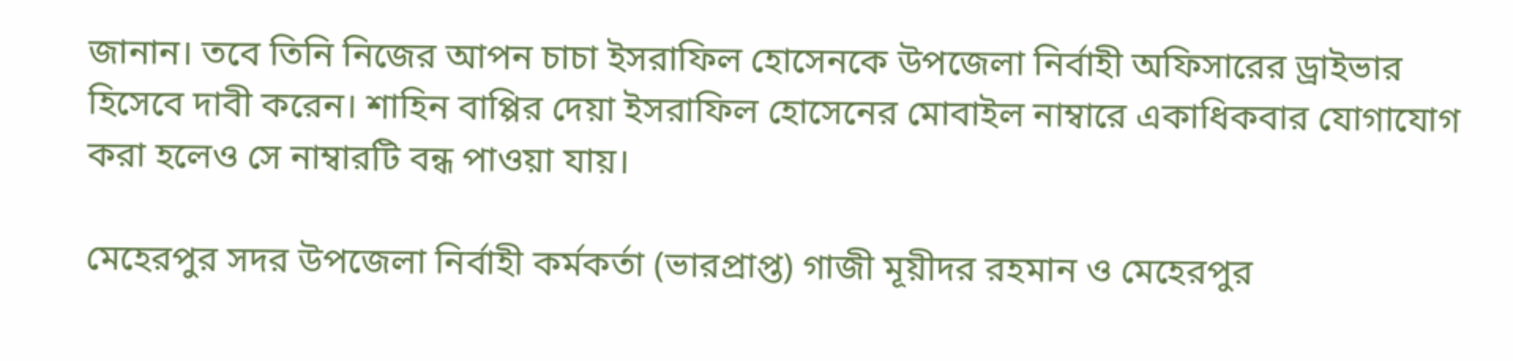জানান। তবে তিনি নিজের আপন চাচা ইসরাফিল হোসেনকে উপজেলা নির্বাহী অফিসারের ড্রাইভার হিসেবে দাবী করেন। শাহিন বাপ্পির দেয়া ইসরাফিল হোসেনের মোবাইল নাম্বারে একাধিকবার যোগাযোগ করা হলেও সে নাম্বারটি বন্ধ পাওয়া যায়।

মেহেরপুর সদর উপজেলা নির্বাহী কর্মকর্তা (ভারপ্রাপ্ত) গাজী মূয়ীদর রহমান ও মেহেরপুর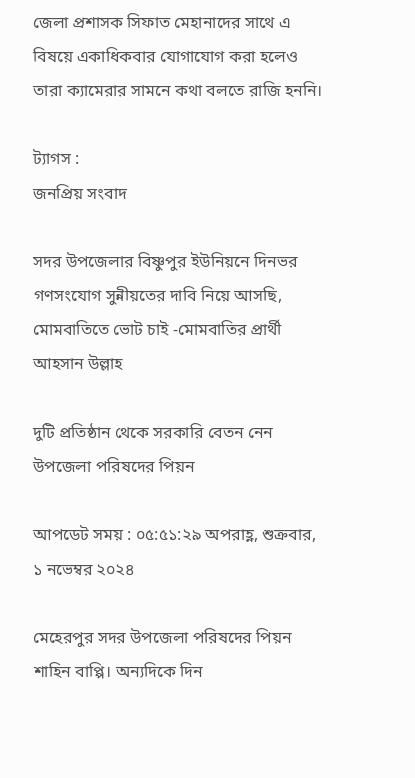জেলা প্রশাসক সিফাত মেহানাদের সাথে এ বিষয়ে একাধিকবার যোগাযোগ করা হলেও তারা ক্যামেরার সামনে কথা বলতে রাজি হননি।

ট্যাগস :
জনপ্রিয় সংবাদ

সদর উপজেলার বিষ্ণুপুর ইউনিয়নে দিনভর গণসংযোগ সুন্নীয়তের দাবি নিয়ে আসছি, মোমবাতিতে ভোট চাই -মোমবাতির প্রার্থী আহসান উল্লাহ

দুটি প্রতিষ্ঠান থেকে সরকারি বেতন নেন উপজেলা পরিষদের পিয়ন

আপডেট সময় : ০৫:৫১:২৯ অপরাহ্ণ, শুক্রবার, ১ নভেম্বর ২০২৪

মেহেরপুর সদর উপজেলা পরিষদের পিয়ন শাহিন বাপ্পি। অন্যদিকে দিন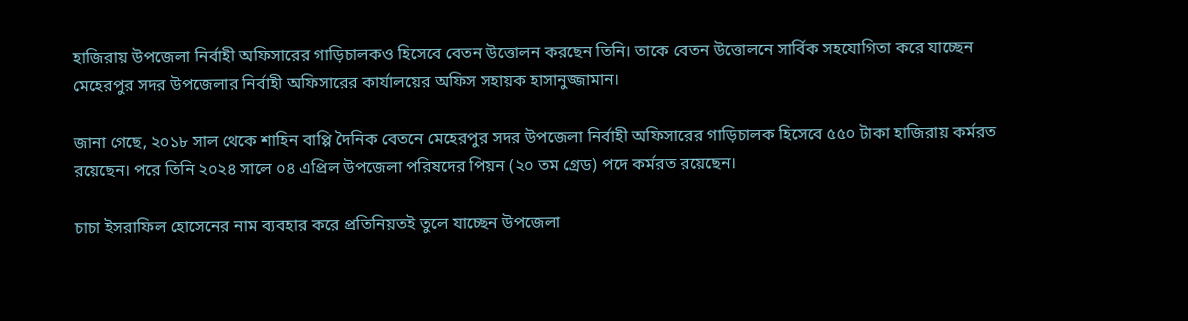হাজিরায় উপজেলা নির্বাহী অফিসারের গাড়িচালকও হিসেবে বেতন উত্তোলন করছেন তিনি। তাকে বেতন উত্তোলনে সার্বিক সহযোগিতা করে যাচ্ছেন মেহেরপুর সদর উপজেলার নির্বাহী অফিসারের কার্যালয়ের অফিস সহায়ক হাসানুজ্জামান।

জানা গেছে, ২০১৮ সাল থেকে শাহিন বাপ্পি দৈনিক বেতনে মেহেরপুর সদর উপজেলা নির্বাহী অফিসারের গাড়িচালক হিসেবে ৫৫০ টাকা হাজিরায় কর্মরত রয়েছেন। পরে তিনি ২০২৪ সালে ০৪ এপ্রিল উপজেলা পরিষদের পিয়ন (২০ তম গ্রেড) পদে কর্মরত রয়েছেন।

চাচা ইসরাফিল হোসেনের নাম ব্যবহার করে প্রতিনিয়তই তুলে যাচ্ছেন উপজেলা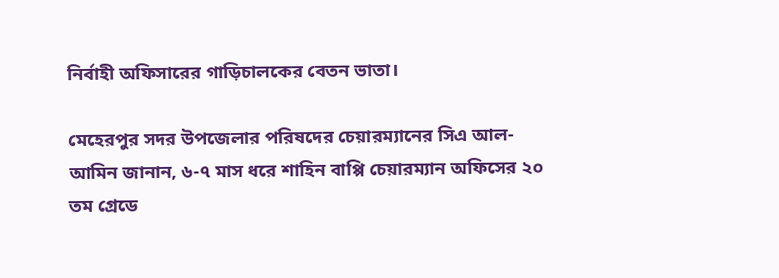নির্বাহী অফিসারের গাড়িচালকের বেতন ভাতা।

মেহেরপুর সদর উপজেলার পরিষদের চেয়ারম্যানের সিএ আল-আমিন জানান, ৬-৭ মাস ধরে শাহিন বাপ্পি চেয়ারম্যান অফিসের ২০ তম গ্রেডে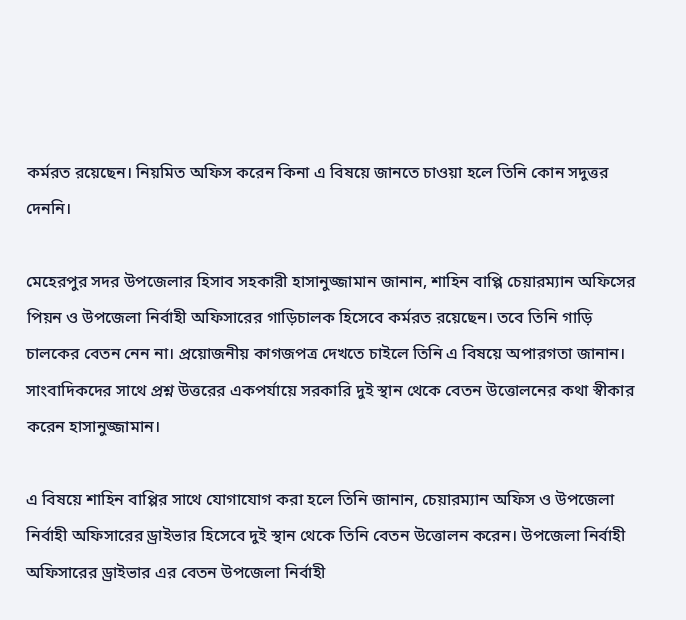কর্মরত রয়েছেন। নিয়মিত অফিস করেন কিনা এ বিষয়ে জানতে চাওয়া হলে তিনি কোন সদুত্তর দেননি।

মেহেরপুর সদর উপজেলার হিসাব সহকারী হাসানুজ্জামান জানান, শাহিন বাপ্পি চেয়ারম্যান অফিসের পিয়ন ও উপজেলা নির্বাহী অফিসারের গাড়িচালক হিসেবে কর্মরত রয়েছেন। তবে তিনি গাড়ি চালকের বেতন নেন না। প্রয়োজনীয় কাগজপত্র দেখতে চাইলে তিনি এ বিষয়ে অপারগতা জানান। সাংবাদিকদের সাথে প্রশ্ন উত্তরের একপর্যায়ে সরকারি দুই স্থান থেকে বেতন উত্তোলনের কথা স্বীকার করেন হাসানুজ্জামান।

এ বিষয়ে শাহিন বাপ্পির সাথে যোগাযোগ করা হলে তিনি জানান, চেয়ারম্যান অফিস ও উপজেলা নির্বাহী অফিসারের ড্রাইভার হিসেবে দুই স্থান থেকে তিনি বেতন উত্তোলন করেন। উপজেলা নির্বাহী অফিসারের ড্রাইভার এর বেতন উপজেলা নির্বাহী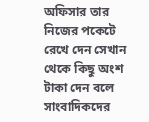অফিসার তার নিজের পকেটে রেখে দেন সেখান থেকে কিছু অংশ টাকা দেন বলে সাংবাদিকদের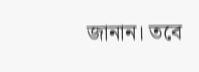জানান। তবে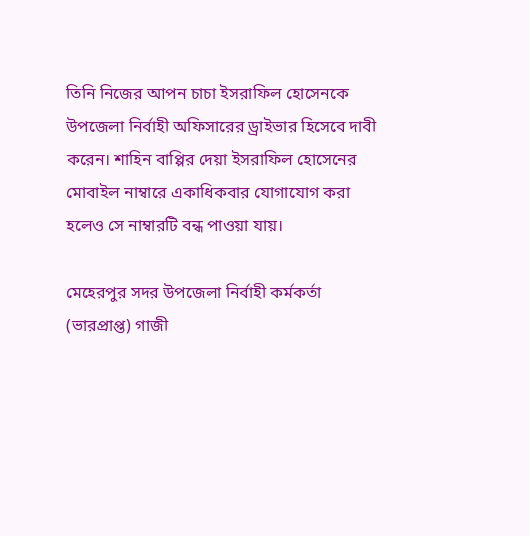তিনি নিজের আপন চাচা ইসরাফিল হোসেনকে উপজেলা নির্বাহী অফিসারের ড্রাইভার হিসেবে দাবী করেন। শাহিন বাপ্পির দেয়া ইসরাফিল হোসেনের মোবাইল নাম্বারে একাধিকবার যোগাযোগ করা হলেও সে নাম্বারটি বন্ধ পাওয়া যায়।

মেহেরপুর সদর উপজেলা নির্বাহী কর্মকর্তা (ভারপ্রাপ্ত) গাজী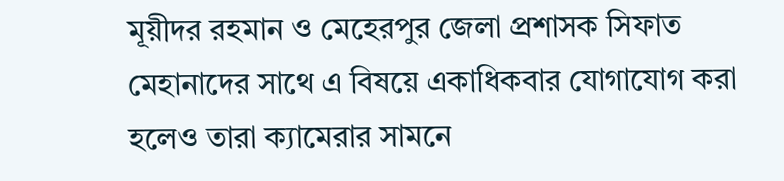মূয়ীদর রহমান ও মেহেরপুর জেলা প্রশাসক সিফাত মেহানাদের সাথে এ বিষয়ে একাধিকবার যোগাযোগ করা হলেও তারা ক্যামেরার সামনে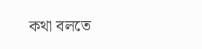কথা বলতে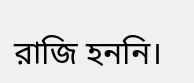রাজি হননি।